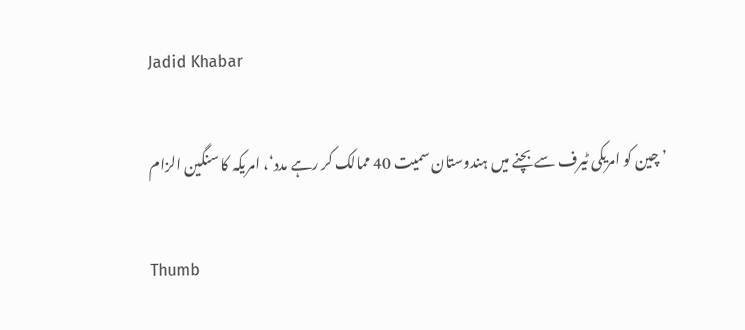Jadid Khabar

’چین کو امریکی ٹیرف سے بچنے میں ہندوستان سمیت 40 ممالک کر رہے مدد‘، امریکہ کا سنگین الزام

Thumb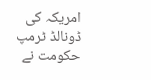امریکہ کی ڈونالڈ ٹرمپ حکومت نے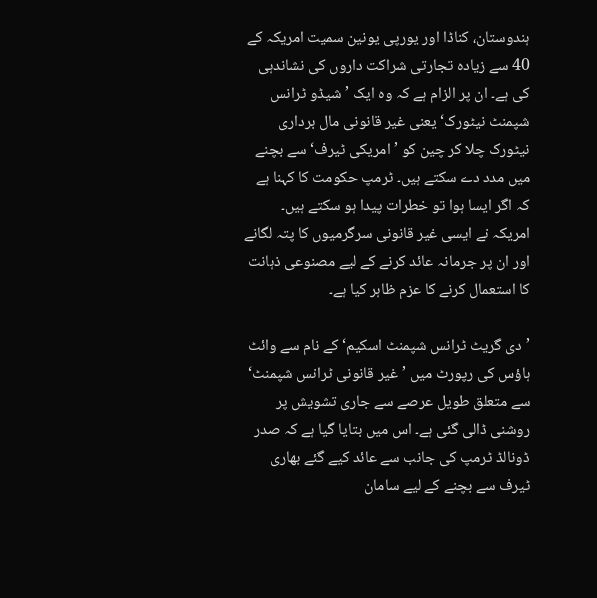ہندوستان، کناڈا اور یورپی یونین سمیت امریکہ کے 40 سے زیادہ تجارتی شراکت داروں کی نشاندہی کی ہے۔ ان پر الزام ہے کہ وہ ایک ’شیڈو ٹرانس شپمنٹ نیٹورک‘ یعنی غیر قانونی مال برداری نیٹورک چلا کر چین کو ’امریکی ٹیرف‘ سے بچنے میں مدد دے سکتے ہیں۔ ٹرمپ حکومت کا کہنا ہے کہ اگر ایسا ہوا تو خطرات پیدا ہو سکتے ہیں۔ امریکہ نے ایسی غیر قانونی سرگرمیوں کا پتہ لگانے اور ان پر جرمانہ عائد کرنے کے لیے مصنوعی ذہانت کا استعمال کرنے کا عزم ظاہر کیا ہے۔

’دی گریٹ ٹرانس شپمنٹ اسکیم‘ کے نام سے وائٹ ہاؤس کی رپورٹ میں ’غیر قانونی ٹرانس شپمنٹ‘ سے متعلق طویل عرصے سے جاری تشویش پر روشنی ڈالی گئی ہے۔ اس میں بتایا گیا ہے کہ صدر ڈونالڈ ٹرمپ کی جانب سے عائد کیے گئے بھاری ٹیرف سے بچنے کے لیے سامان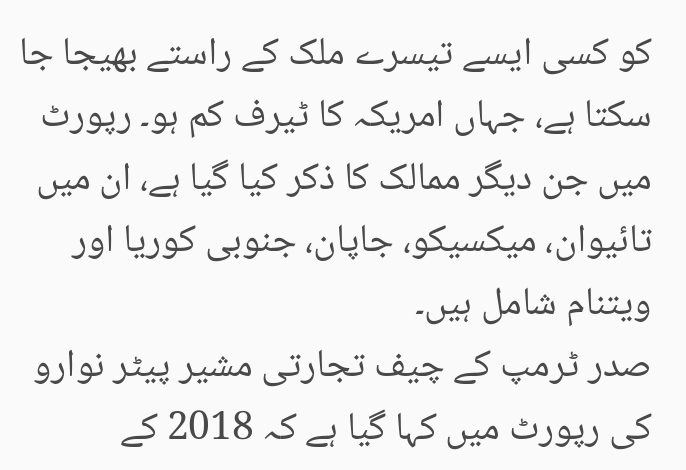کو کسی ایسے تیسرے ملک کے راستے بھیجا جا سکتا ہے، جہاں امریکہ کا ٹیرف کم ہو۔ رپورٹ میں جن دیگر ممالک کا ذکر کیا گیا ہے، ان میں تائیوان، میکسیکو، جاپان، جنوبی کوریا اور ویتنام شامل ہیں۔
صدر ٹرمپ کے چیف تجارتی مشیر پیٹر نوارو کی رپورٹ میں کہا گیا ہے کہ 2018 کے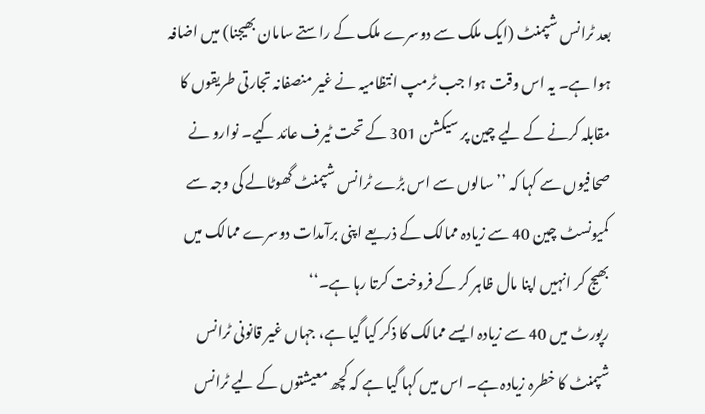بعد ٹرانس شپمنٹ (ایک ملک سے دوسرے ملک کے راستے سامان بھیجنا) میں اضافہ ہوا ہے۔ یہ اس وقت ہوا جب ٹرمپ انتظامیہ نے غیر منصفانہ تجارتی طریقوں کا مقابلہ کرنے کے لیے چین پر سیکشن 301 کے تحت ٹیرف عائد کیے۔ نوارو نے صحافیوں سے کہا کہ ’’سالوں سے اس بڑے ٹرانس شپمنٹ گھوٹالے کی وجہ سے کمیونسٹ چین 40 سے زیادہ ممالک کے ذریعے اپنی برآمدات دوسرے ممالک میں بھیج کر انہیں اپنا مال ظاہر کر کے فروخت کرتا رہا ہے۔‘‘
رپورٹ میں 40 سے زیادہ ایسے ممالک کا ذکر کیا گیا ہے، جہاں غیر قانونی ٹرانس شپمنٹ کا خطرہ زیادہ ہے۔ اس میں کہا گیا ہے کہ کچھ معیشتوں کے لیے ٹرانس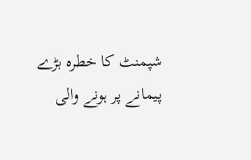شپمنٹ کا خطرہ بڑے پیمانے پر ہونے والی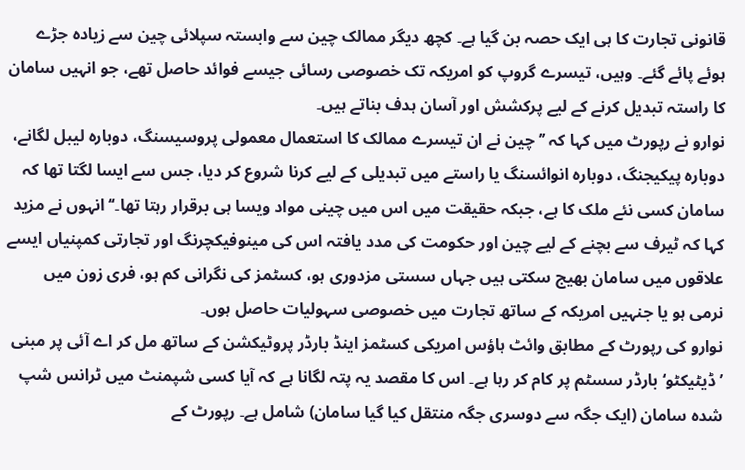قانونی تجارت کا ہی ایک حصہ بن گیا ہے۔ کچھ دیگر ممالک چین سے وابستہ سپلائی چین سے زیادہ جڑے ہوئے پائے گئے۔ وہیں، تیسرے گروپ کو امریکہ تک خصوصی رسائی جیسے فوائد حاصل تھے، جو انہیں سامان کا راستہ تبدیل کرنے کے لیے پرکشش اور آسان ہدف بناتے ہیں۔
نوارو نے رپورٹ میں کہا کہ ’’چین نے ان تیسرے ممالک کا استعمال معمولی پروسیسنگ، دوبارہ لیبل لگانے، دوبارہ پیکیجنگ، دوبارہ انوائسنگ یا راستے میں تبدیلی کے لیے کرنا شروع کر دیا، جس سے ایسا لگتا تھا کہ سامان کسی نئے ملک کا ہے، جبکہ حقیقت میں اس میں چینی مواد ویسا ہی برقرار رہتا تھا۔‘‘ انہوں نے مزید کہا کہ ٹیرف سے بچنے کے لیے چین اور حکومت کی مدد یافتہ اس کی مینوفیکچرنگ اور تجارتی کمپنیاں ایسے علاقوں میں سامان بھیج سکتی ہیں جہاں سستی مزدوری ہو، کسٹمز کی نگرانی کم ہو، فری زون میں نرمی ہو یا جنہیں امریکہ کے ساتھ تجارت میں خصوصی سہولیات حاصل ہوں۔
نوارو کی رپورٹ کے مطابق وائٹ ہاؤس امریکی کسٹمز اینڈ بارڈر پروٹیکشن کے ساتھ مل کر اے آئی پر مبنی ’ڈیٹیکٹو‘ بارڈر سسٹم پر کام کر رہا ہے۔ اس کا مقصد یہ پتہ لگانا ہے کہ آیا کسی شپمنٹ میں ٹرانس شپ شدہ سامان (ایک جگہ سے دوسری جگہ منتقل کیا گیا سامان) شامل ہے۔ رپورٹ کے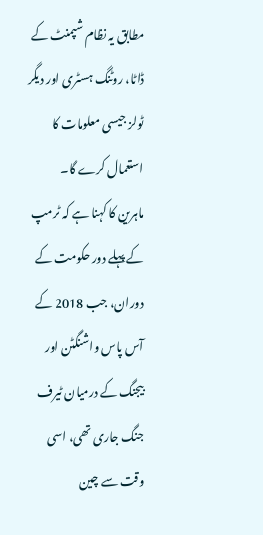مطابق یہ نظام شپمنٹ کے ڈاٹا، روٹنگ ہسٹری اور دیگر ٹولز جیسی معلومات کا استعمال کرے گا۔
ماہرین کا کہنا ہے کہ ٹرمپ کے پہلے دور حکومت کے دوران، جب 2018 کے آس پاس واشنگٹن اور بیجنگ کے درمیان ٹیرف جنگ جاری تھی، اسی وقت سے چین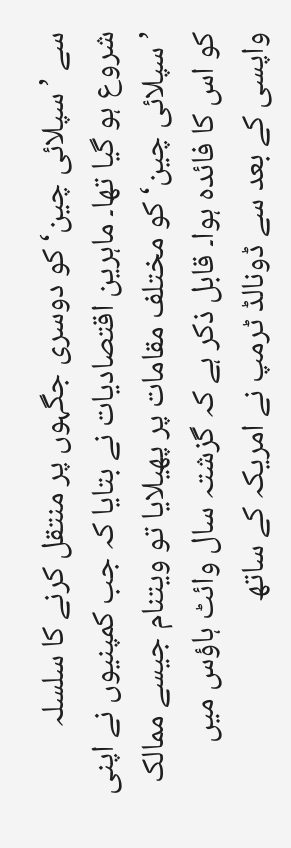سے ’سپلائی چین‘ کو دوسری جگہوں پر منتقل کرنے کا سلسلہ شروع ہو گیا تھا۔ ماہرین اقتصادیات نے بتایا کہ جب کمپنیوں نے اپنی ’سپلائی چین‘ کو مختلف مقامات پر پھیلایا تو ویتنام جیسے ممالک کو اس کا فائدہ ہوا۔ قابل ذکر ہے کہ گزشتہ سال وائٹ ہاؤس میں واپسی کے بعد سے ڈونالڈ ٹرمپ نے امریکہ کے ساتھ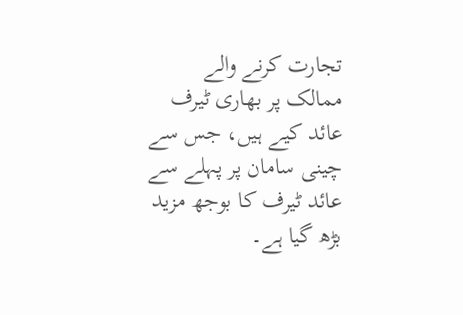تجارت کرنے والے ممالک پر بھاری ٹیرف عائد کیے ہیں، جس سے چینی سامان پر پہلے سے عائد ٹیرف کا بوجھ مزید بڑھ گیا ہے۔